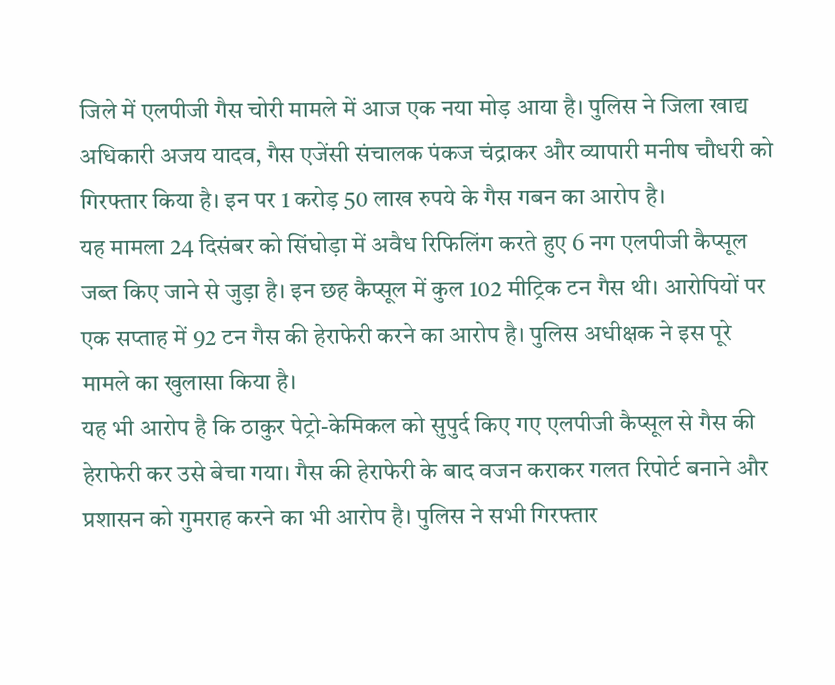जिले में एलपीजी गैस चोरी मामले में आज एक नया मोड़ आया है। पुलिस ने जिला खाद्य अधिकारी अजय यादव, गैस एजेंसी संचालक पंकज चंद्राकर और व्यापारी मनीष चौधरी को गिरफ्तार किया है। इन पर 1 करोड़ 50 लाख रुपये के गैस गबन का आरोप है।
यह मामला 24 दिसंबर को सिंघोड़ा में अवैध रिफिलिंग करते हुए 6 नग एलपीजी कैप्सूल जब्त किए जाने से जुड़ा है। इन छह कैप्सूल में कुल 102 मीट्रिक टन गैस थी। आरोपियों पर एक सप्ताह में 92 टन गैस की हेराफेरी करने का आरोप है। पुलिस अधीक्षक ने इस पूरे मामले का खुलासा किया है।
यह भी आरोप है कि ठाकुर पेट्रो-केमिकल को सुपुर्द किए गए एलपीजी कैप्सूल से गैस की हेराफेरी कर उसे बेचा गया। गैस की हेराफेरी के बाद वजन कराकर गलत रिपोर्ट बनाने और प्रशासन को गुमराह करने का भी आरोप है। पुलिस ने सभी गिरफ्तार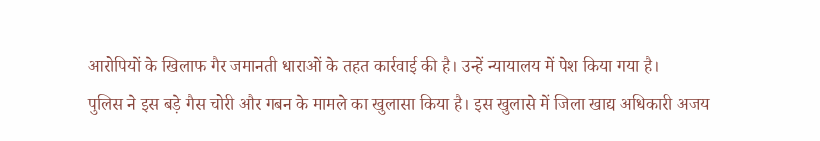आरोपियों के खिलाफ गैर जमानती धाराओं के तहत कार्रवाई की है। उन्हें न्यायालय में पेश किया गया है।
पुलिस ने इस बड़े गैस चोरी और गबन के मामले का खुलासा किया है। इस खुलासे में जिला खाद्य अधिकारी अजय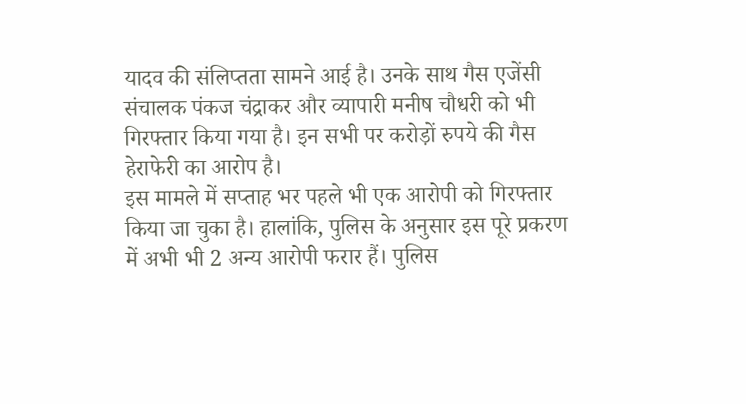यादव की संलिप्तता सामने आई है। उनके साथ गैस एजेंसी संचालक पंकज चंद्राकर और व्यापारी मनीष चौधरी को भी गिरफ्तार किया गया है। इन सभी पर करोड़ों रुपये की गैस हेराफेरी का आरोप है।
इस मामले में सप्ताह भर पहले भी एक आरोपी को गिरफ्तार किया जा चुका है। हालांकि, पुलिस के अनुसार इस पूरे प्रकरण में अभी भी 2 अन्य आरोपी फरार हैं। पुलिस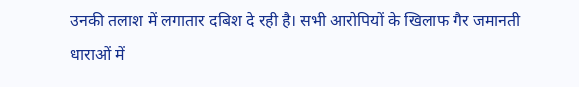उनकी तलाश में लगातार दबिश दे रही है। सभी आरोपियों के खिलाफ गैर जमानती धाराओं में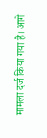मामला दर्ज किया गया है। आगे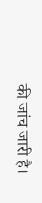की जांच जारी है।